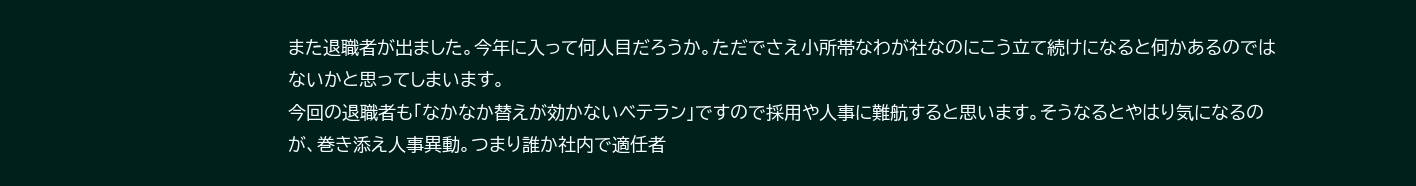また退職者が出ました。今年に入って何人目だろうか。ただでさえ小所帯なわが社なのにこう立て続けになると何かあるのではないかと思ってしまいます。
今回の退職者も「なかなか替えが効かないベテラン」ですので採用や人事に難航すると思います。そうなるとやはり気になるのが、巻き添え人事異動。つまり誰か社内で適任者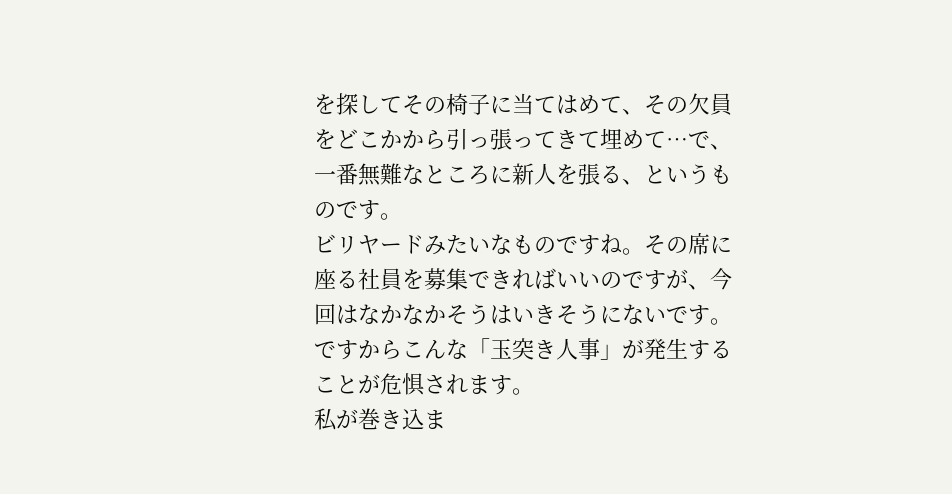を探してその椅子に当てはめて、その欠員をどこかから引っ張ってきて埋めて…で、一番無難なところに新人を張る、というものです。
ビリヤードみたいなものですね。その席に座る社員を募集できればいいのですが、今回はなかなかそうはいきそうにないです。ですからこんな「玉突き人事」が発生することが危惧されます。
私が巻き込ま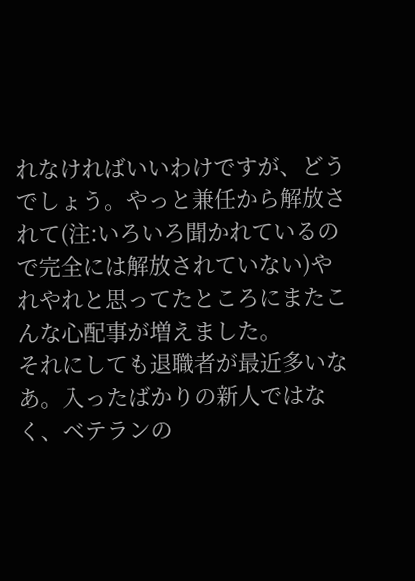れなければいいわけですが、どうでしょう。やっと兼任から解放されて(注:いろいろ聞かれているので完全には解放されていない)やれやれと思ってたところにまたこんな心配事が増えました。
それにしても退職者が最近多いなあ。入ったばかりの新人ではなく、ベテランの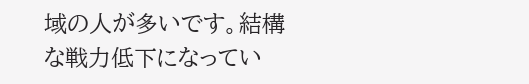域の人が多いです。結構な戦力低下になってい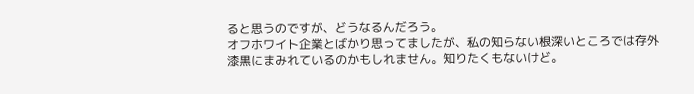ると思うのですが、どうなるんだろう。
オフホワイト企業とばかり思ってましたが、私の知らない根深いところでは存外漆黒にまみれているのかもしれません。知りたくもないけど。